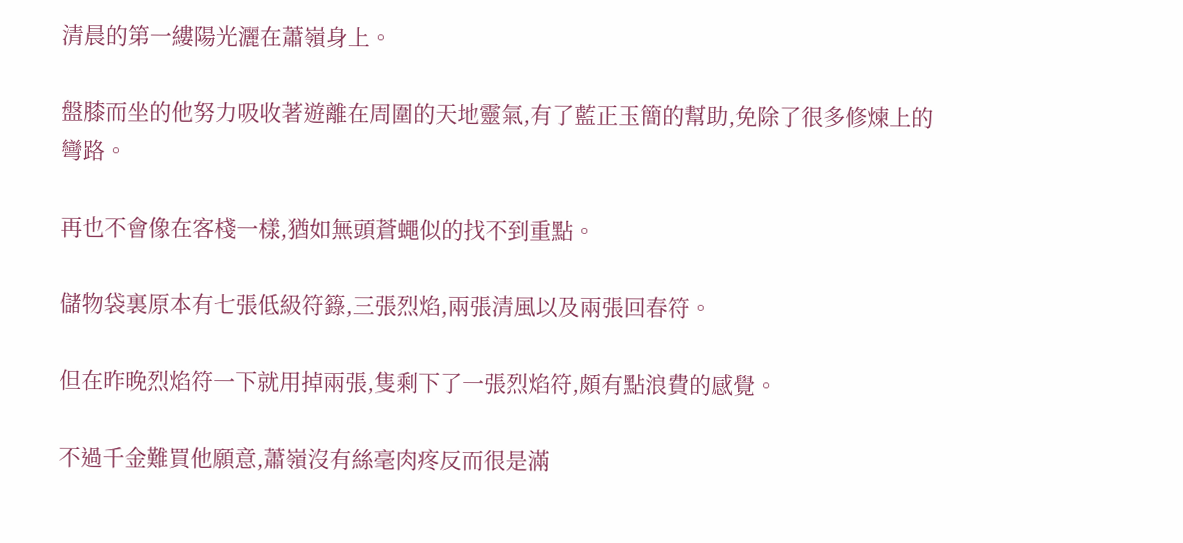清晨的第一縷陽光灑在蕭嶺身上。

盤膝而坐的他努力吸收著遊離在周圍的天地靈氣,有了藍正玉簡的幫助,免除了很多修煉上的彎路。

再也不會像在客棧一樣,猶如無頭蒼蠅似的找不到重點。

儲物袋裏原本有七張低級符籙,三張烈焰,兩張清風以及兩張回春符。

但在昨晚烈焰符一下就用掉兩張,隻剩下了一張烈焰符,頗有點浪費的感覺。

不過千金難買他願意,蕭嶺沒有絲毫肉疼反而很是滿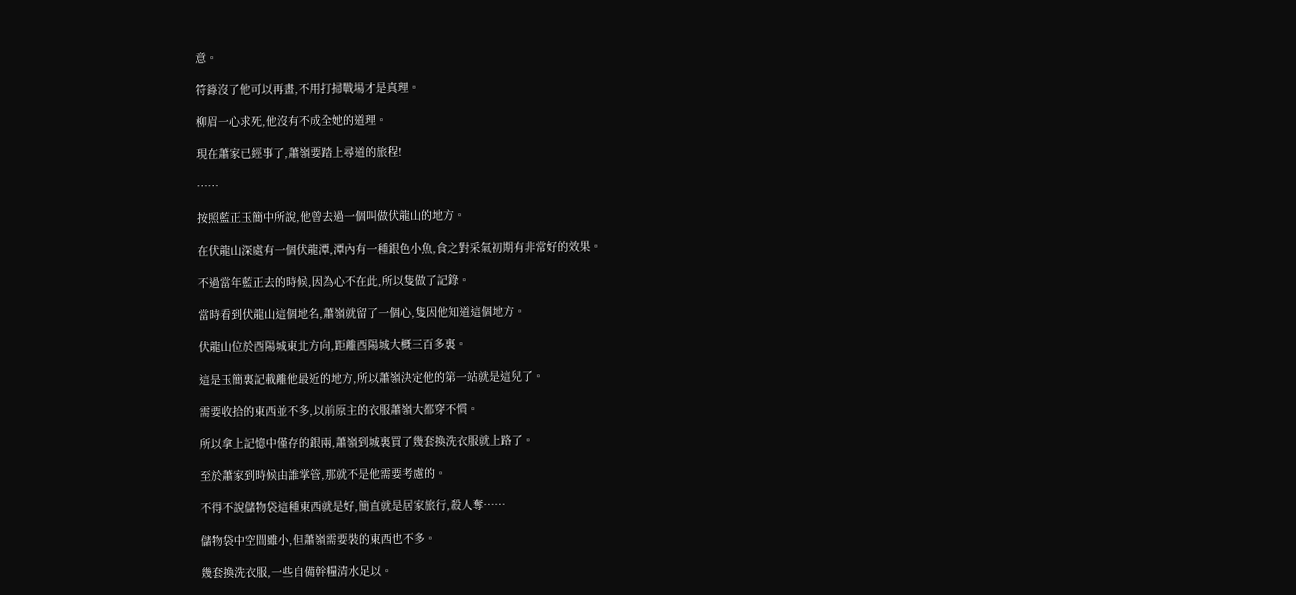意。

符籙沒了他可以再畫,不用打掃戰場才是真理。

柳眉一心求死,他沒有不成全她的道理。

現在蕭家已經事了,蕭嶺要踏上尋道的旅程!

……

按照藍正玉簡中所說,他曾去過一個叫做伏龍山的地方。

在伏龍山深處有一個伏龍潭,潭內有一種銀色小魚,食之對采氣初期有非常好的效果。

不過當年藍正去的時候,因為心不在此,所以隻做了記錄。

當時看到伏龍山這個地名,蕭嶺就留了一個心,隻因他知道這個地方。

伏龍山位於酉陽城東北方向,距離酉陽城大概三百多裏。

這是玉簡裏記載離他最近的地方,所以蕭嶺決定他的第一站就是這兒了。

需要收拾的東西並不多,以前原主的衣服蕭嶺大都穿不慣。

所以拿上記憶中僅存的銀兩,蕭嶺到城裏買了幾套換洗衣服就上路了。

至於蕭家到時候由誰掌管,那就不是他需要考慮的。

不得不說儲物袋這種東西就是好,簡直就是居家旅行,殺人奪……

儲物袋中空間雖小,但蕭嶺需要裝的東西也不多。

幾套換洗衣服,一些自備幹糧清水足以。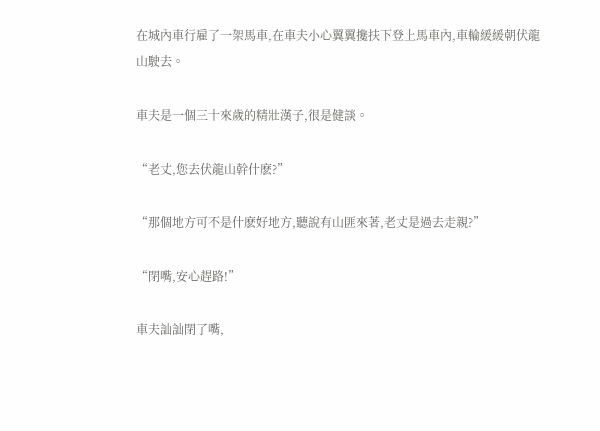在城內車行雇了一架馬車,在車夫小心翼翼攙扶下登上馬車內,車輪緩緩朝伏龍山駛去。

車夫是一個三十來歲的精壯漢子,很是健談。

“老丈,您去伏龍山幹什麽?”

“那個地方可不是什麽好地方,聽說有山匪來著,老丈是過去走親?”

“閉嘴,安心趕路!”

車夫訕訕閉了嘴,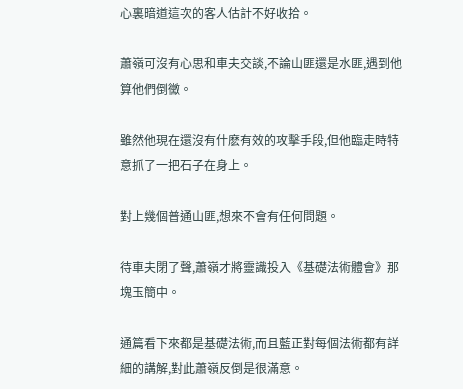心裏暗道這次的客人估計不好收拾。

蕭嶺可沒有心思和車夫交談,不論山匪還是水匪,遇到他算他們倒黴。

雖然他現在還沒有什麽有效的攻擊手段,但他臨走時特意抓了一把石子在身上。

對上幾個普通山匪,想來不會有任何問題。

待車夫閉了聲,蕭嶺才將靈識投入《基礎法術體會》那塊玉簡中。

通篇看下來都是基礎法術,而且藍正對每個法術都有詳細的講解,對此蕭嶺反倒是很滿意。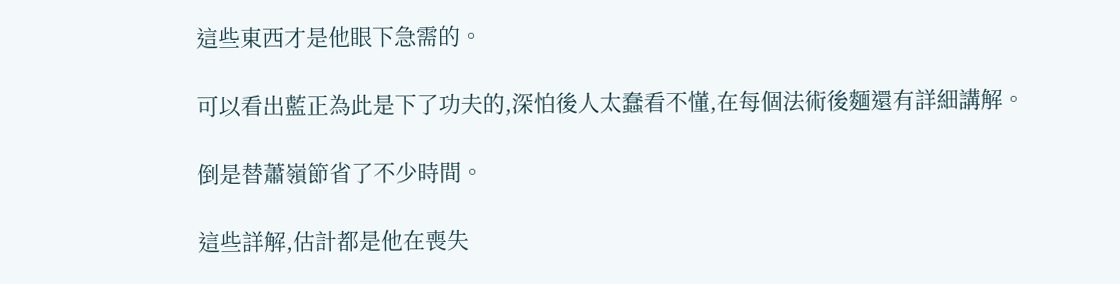這些東西才是他眼下急需的。

可以看出藍正為此是下了功夫的,深怕後人太蠢看不懂,在每個法術後麵還有詳細講解。

倒是替蕭嶺節省了不少時間。

這些詳解,估計都是他在喪失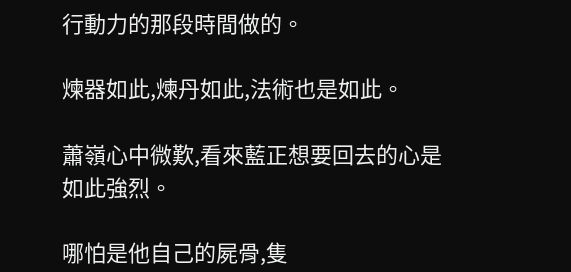行動力的那段時間做的。

煉器如此,煉丹如此,法術也是如此。

蕭嶺心中微歎,看來藍正想要回去的心是如此強烈。

哪怕是他自己的屍骨,隻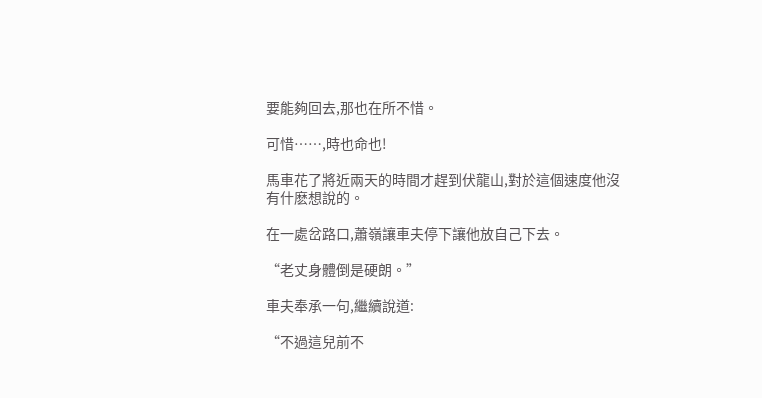要能夠回去,那也在所不惜。

可惜……,時也命也!

馬車花了將近兩天的時間才趕到伏龍山,對於這個速度他沒有什麽想說的。

在一處岔路口,蕭嶺讓車夫停下讓他放自己下去。

“老丈身體倒是硬朗。”

車夫奉承一句,繼續說道:

“不過這兒前不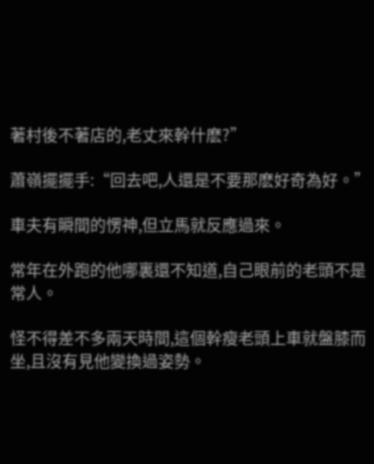著村後不著店的,老丈來幹什麽?”

蕭嶺擺擺手:“回去吧,人還是不要那麽好奇為好。”

車夫有瞬間的愣神,但立馬就反應過來。

常年在外跑的他哪裏還不知道,自己眼前的老頭不是常人。

怪不得差不多兩天時間,這個幹瘦老頭上車就盤膝而坐,且沒有見他變換過姿勢。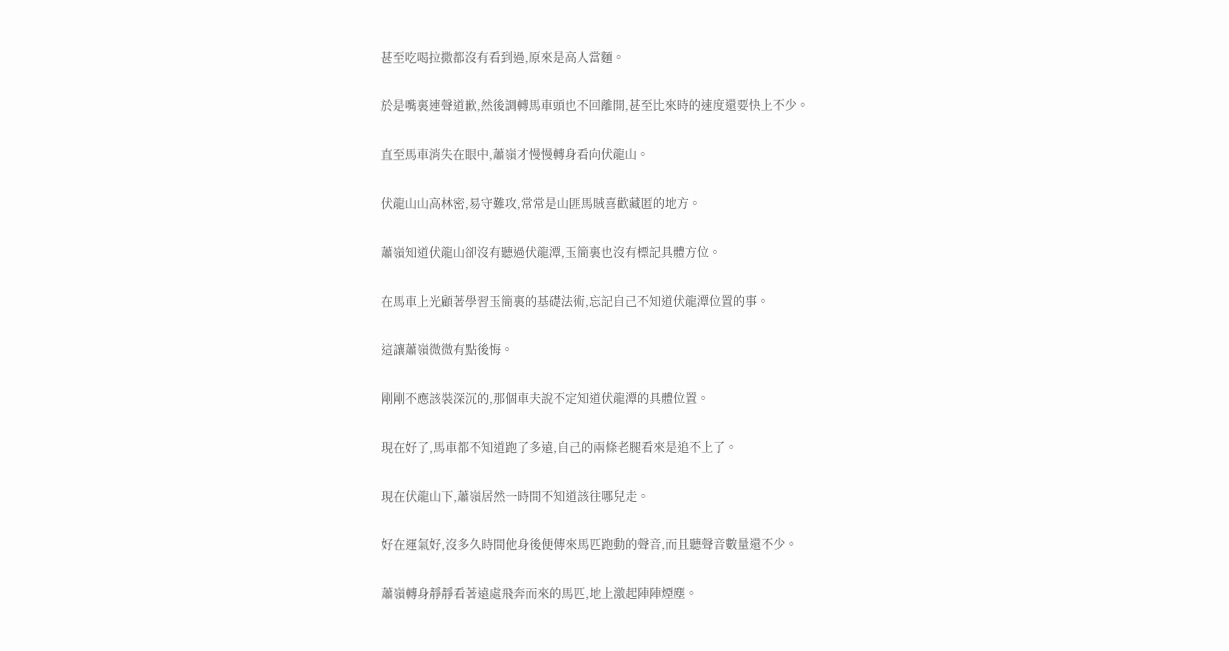甚至吃喝拉撒都沒有看到過,原來是高人當麵。

於是嘴裏連聲道歉,然後調轉馬車頭也不回離開,甚至比來時的速度還要快上不少。

直至馬車消失在眼中,蕭嶺才慢慢轉身看向伏龍山。

伏龍山山高林密,易守難攻,常常是山匪馬賊喜歡藏匿的地方。

蕭嶺知道伏龍山卻沒有聽過伏龍潭,玉簡裏也沒有標記具體方位。

在馬車上光顧著學習玉簡裏的基礎法術,忘記自己不知道伏龍潭位置的事。

這讓蕭嶺微微有點後悔。

剛剛不應該裝深沉的,那個車夫說不定知道伏龍潭的具體位置。

現在好了,馬車都不知道跑了多遠,自己的兩條老腿看來是追不上了。

現在伏龍山下,蕭嶺居然一時間不知道該往哪兒走。

好在運氣好,沒多久時間他身後便傳來馬匹跑動的聲音,而且聽聲音數量還不少。

蕭嶺轉身靜靜看著遠處飛奔而來的馬匹,地上激起陣陣煙塵。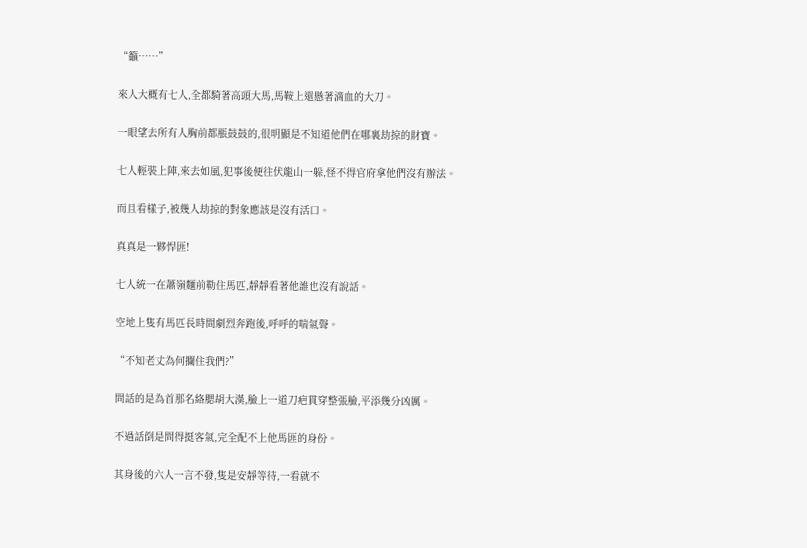“籲……”

來人大概有七人,全都騎著高頭大馬,馬鞍上還懸著滴血的大刀。

一眼望去所有人胸前都脹鼓鼓的,很明顯是不知道他們在哪裏劫掠的財寶。

七人輕裝上陣,來去如風,犯事後便往伏龍山一躲,怪不得官府拿他們沒有辦法。

而且看樣子,被幾人劫掠的對象應該是沒有活口。

真真是一夥悍匪!

七人統一在蕭嶺麵前勒住馬匹,靜靜看著他誰也沒有說話。

空地上隻有馬匹長時間劇烈奔跑後,呼呼的喘氣聲。

“不知老丈為何攔住我們?”

問話的是為首那名絡腮胡大漢,臉上一道刀疤貫穿整張臉,平添幾分凶厲。

不過話倒是問得挺客氣,完全配不上他馬匪的身份。

其身後的六人一言不發,隻是安靜等待,一看就不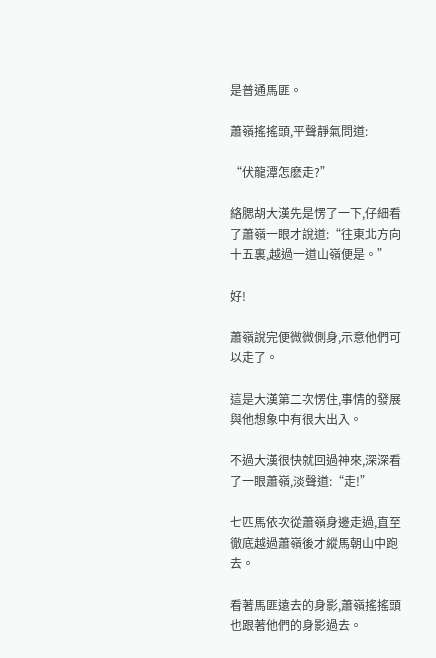是普通馬匪。

蕭嶺搖搖頭,平聲靜氣問道:

“伏龍潭怎麽走?”

絡腮胡大漢先是愣了一下,仔細看了蕭嶺一眼才說道:“往東北方向十五裏,越過一道山嶺便是。”

好!

蕭嶺說完便微微側身,示意他們可以走了。

這是大漢第二次愣住,事情的發展與他想象中有很大出入。

不過大漢很快就回過神來,深深看了一眼蕭嶺,淡聲道:“走!”

七匹馬依次從蕭嶺身邊走過,直至徹底越過蕭嶺後才縱馬朝山中跑去。

看著馬匪遠去的身影,蕭嶺搖搖頭也跟著他們的身影過去。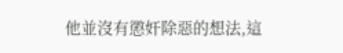他並沒有懲奸除惡的想法,這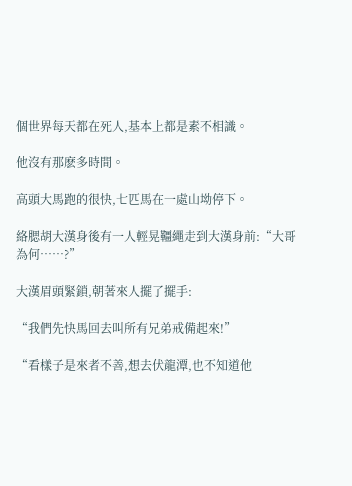個世界每天都在死人,基本上都是素不相識。

他沒有那麽多時間。

高頭大馬跑的很快,七匹馬在一處山坳停下。

絡腮胡大漢身後有一人輕晃韁繩走到大漢身前:“大哥為何……?”

大漢眉頭緊鎖,朝著來人擺了擺手:

“我們先快馬回去叫所有兄弟戒備起來!”

“看樣子是來者不善,想去伏龍潭,也不知道他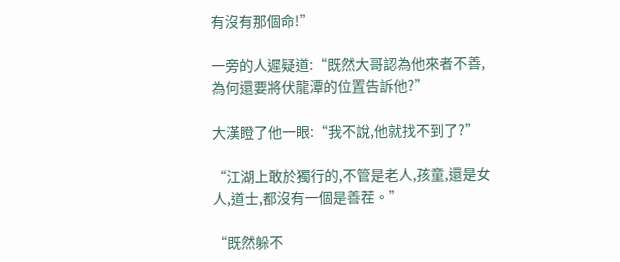有沒有那個命!”

一旁的人遲疑道:“既然大哥認為他來者不善,為何還要將伏龍潭的位置告訴他?”

大漢瞪了他一眼:“我不說,他就找不到了?”

“江湖上敢於獨行的,不管是老人,孩童,還是女人,道士,都沒有一個是善茬。”

“既然躲不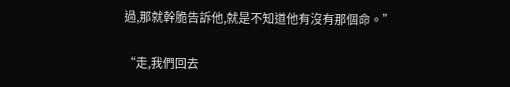過,那就幹脆告訴他,就是不知道他有沒有那個命。”

“走,我們回去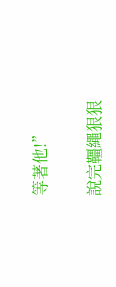等著他!”

說完韁繩狠狠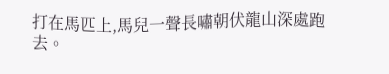打在馬匹上,馬兒一聲長嘯朝伏龍山深處跑去。